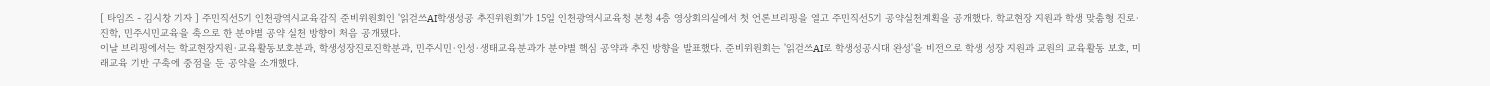[ 타임즈 - 김시창 기자 ] 주민직선5기 인천광역시교육감직 준비위원회인 '읽걷쓰AI학생성공 추진위원회'가 15일 인천광역시교육청 본청 4층 영상회의실에서 첫 언론브리핑을 열고 주민직선5기 공약실천계획을 공개했다. 학교현장 지원과 학생 맞춤형 진로·진학, 민주시민교육을 축으로 한 분야별 공약 실천 방향이 처음 공개됐다.
이날 브리핑에서는 학교현장지원·교육활동보호분과, 학생성장진로진학분과, 민주시민·인성·생태교육분과가 분야별 핵심 공약과 추진 방향을 발표했다. 준비위원회는 '읽걷쓰AI로 학생성공시대 완성'을 비전으로 학생 성장 지원과 교원의 교육활동 보호, 미래교육 기반 구축에 중점을 둔 공약을 소개했다.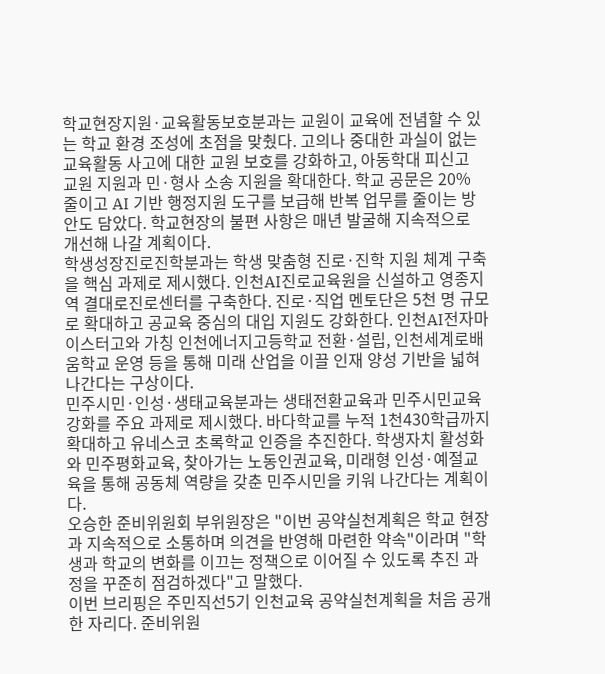학교현장지원·교육활동보호분과는 교원이 교육에 전념할 수 있는 학교 환경 조성에 초점을 맞췄다. 고의나 중대한 과실이 없는 교육활동 사고에 대한 교원 보호를 강화하고, 아동학대 피신고 교원 지원과 민·형사 소송 지원을 확대한다. 학교 공문은 20% 줄이고 AI 기반 행정지원 도구를 보급해 반복 업무를 줄이는 방안도 담았다. 학교현장의 불편 사항은 매년 발굴해 지속적으로 개선해 나갈 계획이다.
학생성장진로진학분과는 학생 맞춤형 진로·진학 지원 체계 구축을 핵심 과제로 제시했다. 인천AI진로교육원을 신설하고 영종지역 결대로진로센터를 구축한다. 진로·직업 멘토단은 5천 명 규모로 확대하고 공교육 중심의 대입 지원도 강화한다. 인천AI전자마이스터고와 가칭 인천에너지고등학교 전환·설립, 인천세계로배움학교 운영 등을 통해 미래 산업을 이끌 인재 양성 기반을 넓혀 나간다는 구상이다.
민주시민·인성·생태교육분과는 생태전환교육과 민주시민교육 강화를 주요 과제로 제시했다. 바다학교를 누적 1천430학급까지 확대하고 유네스코 초록학교 인증을 추진한다. 학생자치 활성화와 민주평화교육, 찾아가는 노동인권교육, 미래형 인성·예절교육을 통해 공동체 역량을 갖춘 민주시민을 키워 나간다는 계획이다.
오승한 준비위원회 부위원장은 "이번 공약실천계획은 학교 현장과 지속적으로 소통하며 의견을 반영해 마련한 약속"이라며 "학생과 학교의 변화를 이끄는 정책으로 이어질 수 있도록 추진 과정을 꾸준히 점검하겠다"고 말했다.
이번 브리핑은 주민직선5기 인천교육 공약실천계획을 처음 공개한 자리다. 준비위원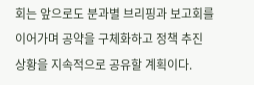회는 앞으로도 분과별 브리핑과 보고회를 이어가며 공약을 구체화하고 정책 추진 상황을 지속적으로 공유할 계획이다.